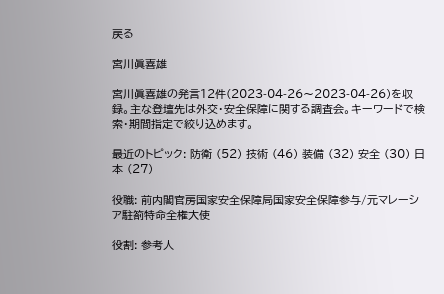戻る

宮川眞喜雄

宮川眞喜雄の発言12件(2023-04-26〜2023-04-26)を収録。主な登壇先は外交・安全保障に関する調査会。キーワードで検索・期間指定で絞り込めます。

最近のトピック: 防衛 (52) 技術 (46) 装備 (32) 安全 (30) 日本 (27)

役職: 前内閣官房国家安全保障局国家安全保障参与/元マレーシア駐箚特命全権大使

役割: 参考人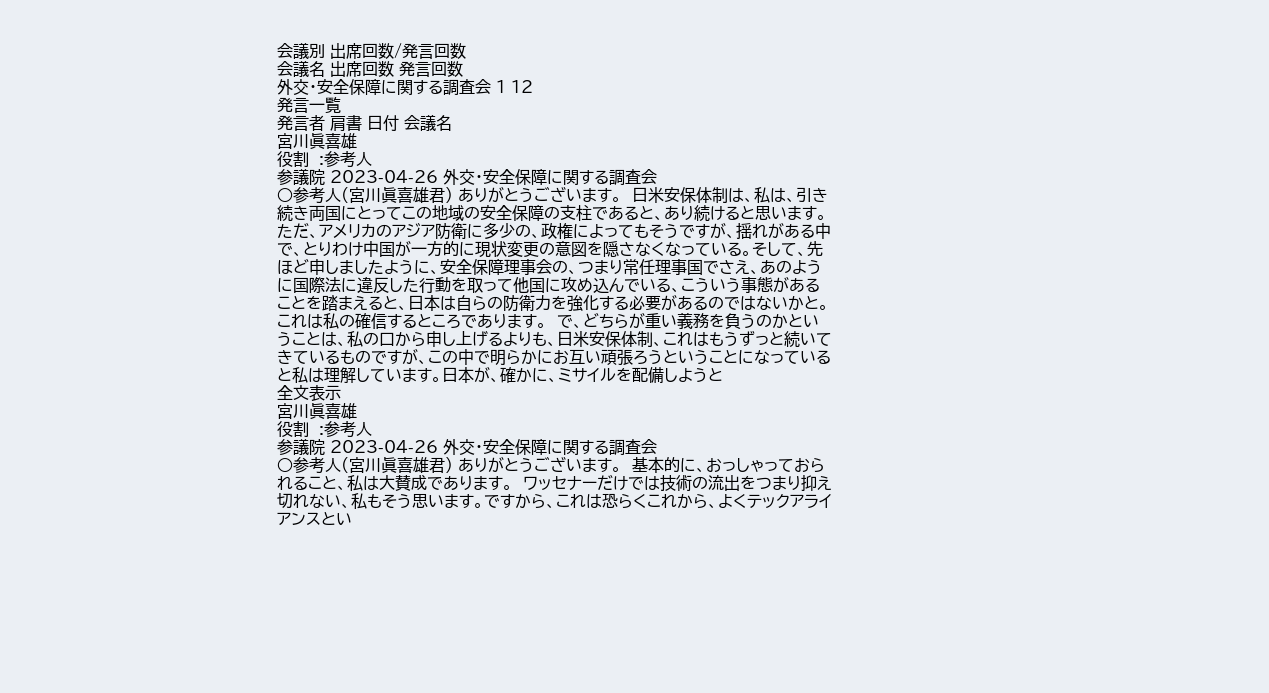会議別 出席回数/発言回数
会議名 出席回数 発言回数
外交・安全保障に関する調査会 1 12
発言一覧
発言者 肩書 日付 会議名
宮川眞喜雄
役割  :参考人
参議院 2023-04-26 外交・安全保障に関する調査会
○参考人(宮川眞喜雄君) ありがとうございます。  日米安保体制は、私は、引き続き両国にとってこの地域の安全保障の支柱であると、あり続けると思います。  ただ、アメリカのアジア防衛に多少の、政権によってもそうですが、揺れがある中で、とりわけ中国が一方的に現状変更の意図を隠さなくなっている。そして、先ほど申しましたように、安全保障理事会の、つまり常任理事国でさえ、あのように国際法に違反した行動を取って他国に攻め込んでいる、こういう事態があることを踏まえると、日本は自らの防衛力を強化する必要があるのではないかと。これは私の確信するところであります。  で、どちらが重い義務を負うのかということは、私の口から申し上げるよりも、日米安保体制、これはもうずっと続いてきているものですが、この中で明らかにお互い頑張ろうということになっていると私は理解しています。日本が、確かに、ミサイルを配備しようと
全文表示
宮川眞喜雄
役割  :参考人
参議院 2023-04-26 外交・安全保障に関する調査会
○参考人(宮川眞喜雄君) ありがとうございます。  基本的に、おっしゃっておられること、私は大賛成であります。  ワッセナーだけでは技術の流出をつまり抑え切れない、私もそう思います。ですから、これは恐らくこれから、よくテックアライアンスとい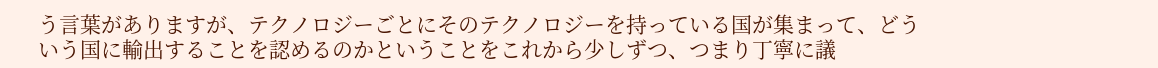う言葉がありますが、テクノロジーごとにそのテクノロジーを持っている国が集まって、どういう国に輸出することを認めるのかということをこれから少しずつ、つまり丁寧に議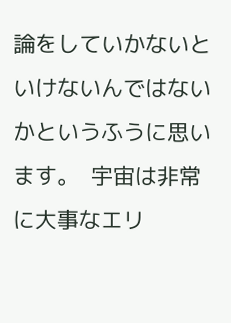論をしていかないといけないんではないかというふうに思います。  宇宙は非常に大事なエリ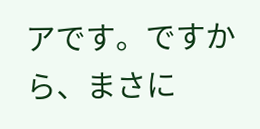アです。ですから、まさに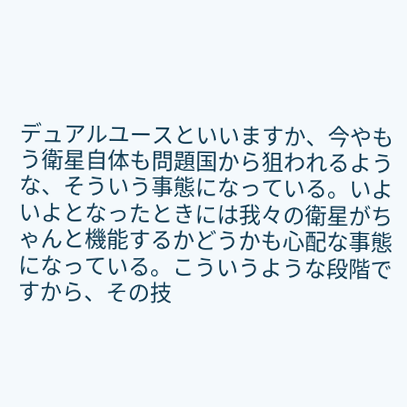デュアルユースといいますか、今やもう衛星自体も問題国から狙われるような、そういう事態になっている。いよいよとなったときには我々の衛星がちゃんと機能するかどうかも心配な事態になっている。こういうような段階ですから、その技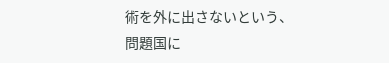術を外に出さないという、問題国に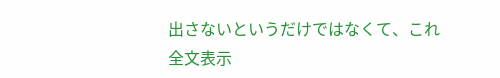出さないというだけではなくて、これ
全文表示